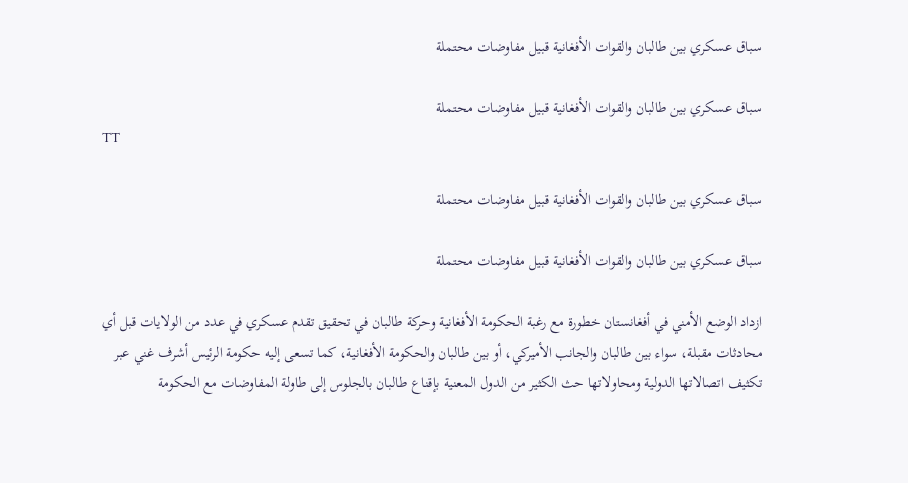سباق عسكري بين طالبان والقوات الأفغانية قبيل مفاوضات محتملة

سباق عسكري بين طالبان والقوات الأفغانية قبيل مفاوضات محتملة
TT

سباق عسكري بين طالبان والقوات الأفغانية قبيل مفاوضات محتملة

سباق عسكري بين طالبان والقوات الأفغانية قبيل مفاوضات محتملة

ازداد الوضع الأمني في أفغانستان خطورة مع رغبة الحكومة الأفغانية وحركة طالبان في تحقيق تقدم عسكري في عدد من الولايات قبل أي محادثات مقبلة، سواء بين طالبان والجانب الأميركي، أو بين طالبان والحكومة الأفغانية، كما تسعى إليه حكومة الرئيس أشرف غني عبر تكثيف اتصالاتها الدولية ومحاولاتها حث الكثير من الدول المعنية بإقناع طالبان بالجلوس إلى طاولة المفاوضات مع الحكومة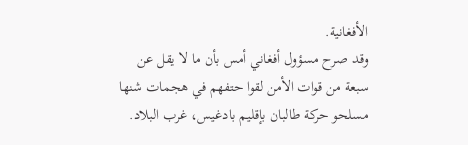الأفغانية.
وقد صرح مسؤول أفغاني أمس بأن ما لا يقل عن سبعة من قوات الأمن لقوا حتفهم في هجمات شنها مسلحو حركة طالبان بإقليم بادغيس، غرب البلاد.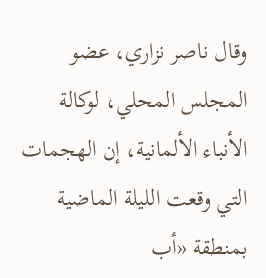وقال ناصر نزاري، عضو المجلس المحلي، لوكالة الأنباء الألمانية، إن الهجمات التي وقعت الليلة الماضية بمنطقة «أب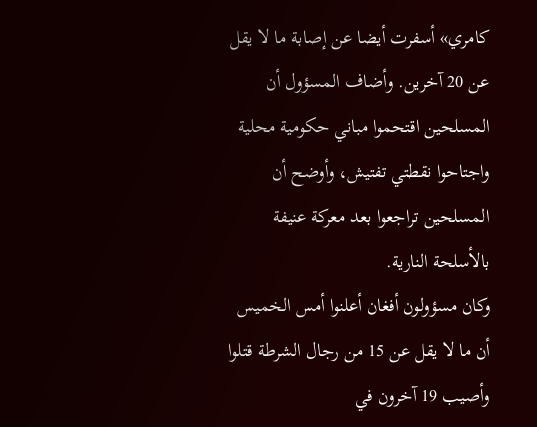كامري» أسفرت أيضا عن إصابة ما لا يقل عن 20 آخرين. وأضاف المسؤول أن المسلحين اقتحموا مباني حكومية محلية واجتاحوا نقطتي تفتيش، وأوضح أن المسلحين تراجعوا بعد معركة عنيفة بالأسلحة النارية.
وكان مسؤولون أفغان أعلنوا أمس الخميس أن ما لا يقل عن 15 من رجال الشرطة قتلوا وأصيب 19 آخرون في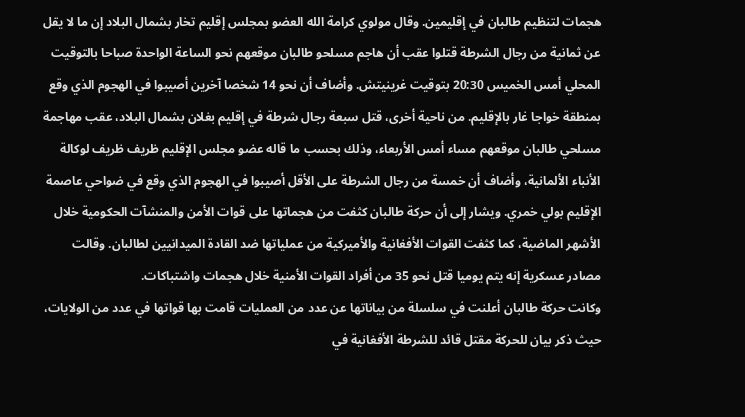هجمات لتنظيم طالبان في إقليمين. وقال مولوي كرامة الله العضو بمجلس إقليم تخار بشمال البلاد إن ما لا يقل عن ثمانية من رجال الشرطة قتلوا عقب أن هاجم مسلحو طالبان موقعهم نحو الساعة الواحدة صباحا بالتوقيت المحلي أمس الخميس 20:30 بتوقيت غرينيتش. وأضاف أن نحو 14 شخصا آخرين أصيبوا في الهجوم الذي وقع بمنطقة خواجا غار بالإقليم. من ناحية أخرى، قتل سبعة رجال شرطة في إقليم بغلان بشمال البلاد، عقب مهاجمة مسلحي طالبان موقعهم مساء أمس الأربعاء، وذلك بحسب ما قاله عضو مجلس الإقليم ظريف ظريف لوكالة الأنباء الألمانية، وأضاف أن خمسة من رجال الشرطة على الأقل أصيبوا في الهجوم الذي وقع في ضواحي عاصمة الإقليم بولي خمري. ويشار إلى أن حركة طالبان كثفت من هجماتها على قوات الأمن والمنشآت الحكومية خلال الأشهر الماضية، كما كثفت القوات الأفغانية والأميركية من عملياتها ضد القادة الميدانيين لطالبان. وقالت مصادر عسكرية إنه يتم يوميا قتل نحو 35 من أفراد القوات الأمنية خلال هجمات واشتباكات.
وكانت حركة طالبان أعلنت في سلسلة من بياناتها عن عدد من العمليات قامت بها قواتها في عدد من الولايات، حيث ذكر بيان للحركة مقتل قائد للشرطة الأفغانية في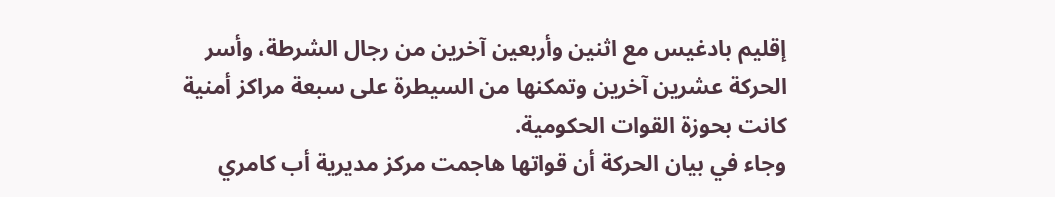إقليم بادغيس مع اثنين وأربعين آخرين من رجال الشرطة، وأسر الحركة عشرين آخرين وتمكنها من السيطرة على سبعة مراكز أمنية كانت بحوزة القوات الحكومية.
وجاء في بيان الحركة أن قواتها هاجمت مركز مديرية أب كامري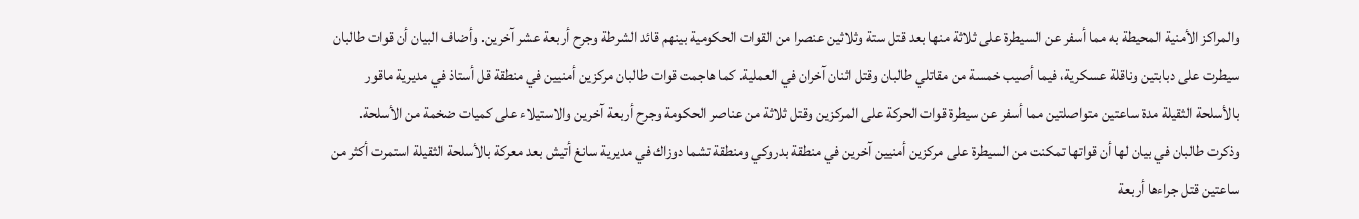والمراكز الأمنية المحيطة به مما أسفر عن السيطرة على ثلاثة منها بعد قتل ستة وثلاثين عنصرا من القوات الحكومية بينهم قائد الشرطة وجرح أربعة عشر آخرين. وأضاف البيان أن قوات طالبان سيطرت على دبابتين وناقلة عسكرية، فيما أصيب خمسة من مقاتلي طالبان وقتل اثنان آخران في العملية. كما هاجمت قوات طالبان مركزين أمنيين في منطقة قل أستاذ في مديرية ماقور بالأسلحة الثقيلة مدة ساعتين متواصلتين مما أسفر عن سيطرة قوات الحركة على المركزين وقتل ثلاثة من عناصر الحكومة وجرح أربعة آخرين والاستيلاء على كميات ضخمة من الأسلحة. وذكرت طالبان في بيان لها أن قواتها تمكنت من السيطرة على مركزين أمنيين آخرين في منطقة بدروكي ومنطقة تشما دوزاك في مديرية سانغ أتيش بعد معركة بالأسلحة الثقيلة استمرت أكثر من ساعتين قتل جراءها أربعة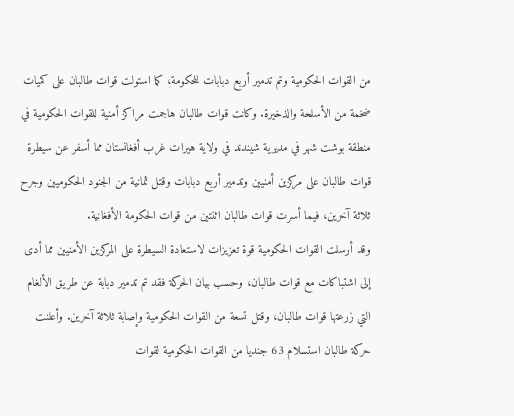من القوات الحكومية وتم تدمير أربع دبابات للحكومة، كما استولت قوات طالبان على كميات ضخمة من الأسلحة والذخيرة. وكانت قوات طالبان هاجمت مراكز أمنية للقوات الحكومية في منطقة بوشت شهر في مديرية شيندند في ولاية هيرات غرب أفغانستان مما أسفر عن سيطرة قوات طالبان على مركزين أمنيين وتدمير أربع دبابات وقتل ثمانية من الجنود الحكوميين وجرح ثلاثة آخرين، فيما أسرت قوات طالبان اثنتين من قوات الحكومة الأفغانية.
وقد أرسلت القوات الحكومية قوة تعزيزات لاستعادة السيطرة على المركزين الأمنيين مما أدى إلى اشتباكات مع قوات طالبان، وحسب بيان الحركة فقد تم تدمير دبابة عن طريق الألغام التي زرعتها قوات طالبان، وقتل تسعة من القوات الحكومية وإصابة ثلاثة آخرين. وأعلنت حركة طالبان استسلام 63 جنديا من القوات الحكومية لقوات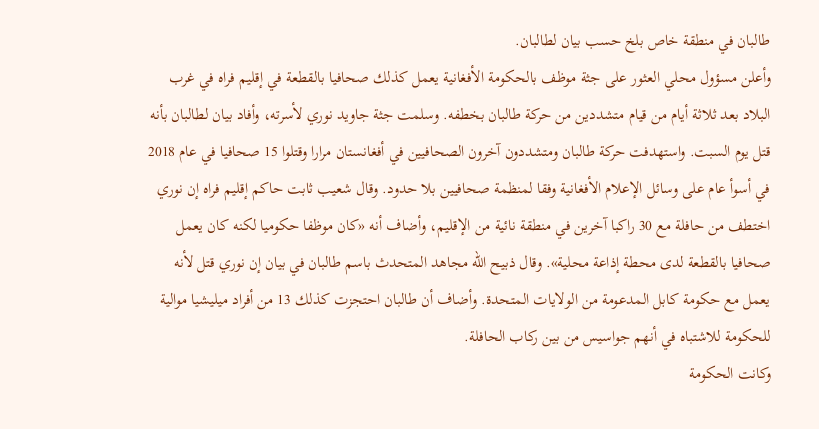طالبان في منطقة خاص بلخ حسب بيان لطالبان.
وأعلن مسؤول محلي العثور على جثة موظف بالحكومة الأفغانية يعمل كذلك صحافيا بالقطعة في إقليم فراه في غرب البلاد بعد ثلاثة أيام من قيام متشددين من حركة طالبان بخطفه. وسلمت جثة جاويد نوري لأسرته، وأفاد بيان لطالبان بأنه قتل يوم السبت. واستهدفت حركة طالبان ومتشددون آخرون الصحافيين في أفغانستان مرارا وقتلوا 15 صحافيا في عام 2018 في أسوأ عام على وسائل الإعلام الأفغانية وفقا لمنظمة صحافيين بلا حدود. وقال شعيب ثابت حاكم إقليم فراه إن نوري اختطف من حافلة مع 30 راكبا آخرين في منطقة نائية من الإقليم، وأضاف أنه «كان موظفا حكوميا لكنه كان يعمل صحافيا بالقطعة لدى محطة إذاعة محلية». وقال ذبيح الله مجاهد المتحدث باسم طالبان في بيان إن نوري قتل لأنه يعمل مع حكومة كابل المدعومة من الولايات المتحدة. وأضاف أن طالبان احتجزت كذلك 13 من أفراد ميليشيا موالية للحكومة للاشتباه في أنهم جواسيس من بين ركاب الحافلة.
وكانت الحكومة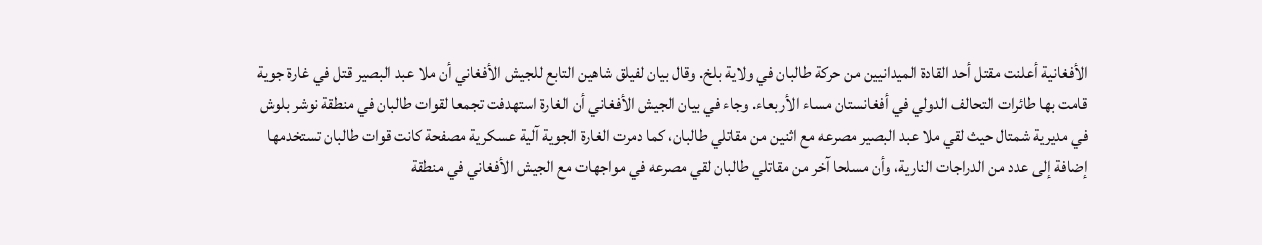الأفغانية أعلنت مقتل أحد القادة الميدانيين من حركة طالبان في ولاية بلخ. وقال بيان لفيلق شاهين التابع للجيش الأفغاني أن ملا عبد البصير قتل في غارة جوية قامت بها طائرات التحالف الدولي في أفغانستان مساء الأربعاء. وجاء في بيان الجيش الأفغاني أن الغارة استهدفت تجمعا لقوات طالبان في منطقة نوشر بلوش في مديرية شمتال حيث لقي ملا عبد البصير مصرعه مع اثنين من مقاتلي طالبان، كما دمرت الغارة الجوية آلية عسكرية مصفحة كانت قوات طالبان تستخدمها إضافة إلى عدد من الدراجات النارية، وأن مسلحا آخر من مقاتلي طالبان لقي مصرعه في مواجهات مع الجيش الأفغاني في منطقة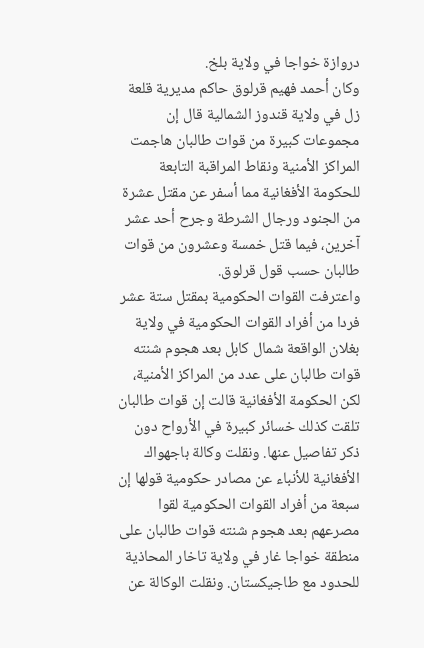دروازة خواجا في ولاية بلخ.
وكان أحمد فهيم قرلوق حاكم مديرية قلعة زل في ولاية قندوز الشمالية قال إن مجموعات كبيرة من قوات طالبان هاجمت المراكز الأمنية ونقاط المراقبة التابعة للحكومة الأفغانية مما أسفر عن مقتل عشرة من الجنود ورجال الشرطة وجرح أحد عشر آخرين، فيما قتل خمسة وعشرون من قوات طالبان حسب قول قرلوق.
واعترفت القوات الحكومية بمقتل ستة عشر فردا من أفراد القوات الحكومية في ولاية بغلان الواقعة شمال كابل بعد هجوم شنته قوات طالبان على عدد من المراكز الأمنية، لكن الحكومة الأفغانية قالت إن قوات طالبان تلقت كذلك خسائر كبيرة في الأرواح دون ذكر تفاصيل عنها. ونقلت وكالة باجهواك الأفغانية للأنباء عن مصادر حكومية قولها إن سبعة من أفراد القوات الحكومية لقوا مصرعهم بعد هجوم شنته قوات طالبان على منطقة خواجا غار في ولاية تاخار المحاذية للحدود مع طاجيكستان. ونقلت الوكالة عن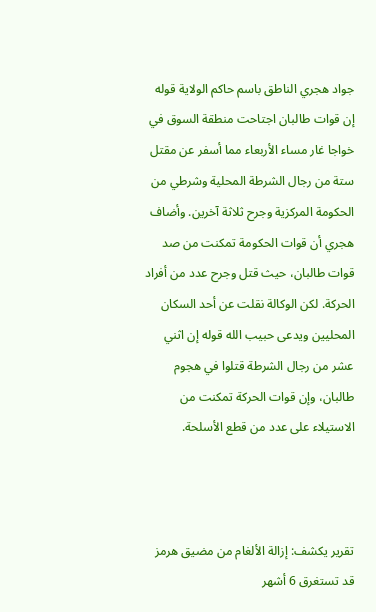جواد هجري الناطق باسم حاكم الولاية قوله إن قوات طالبان اجتاحت منطقة السوق في خواجا غار مساء الأربعاء مما أسفر عن مقتل ستة من رجال الشرطة المحلية وشرطي من الحكومة المركزية وجرح ثلاثة آخرين. وأضاف هجري أن قوات الحكومة تمكنت من صد قوات طالبان، حيث قتل وجرح عدد من أفراد الحركة. لكن الوكالة نقلت عن أحد السكان المحليين ويدعى حبيب الله قوله إن اثني عشر من رجال الشرطة قتلوا في هجوم طالبان، وإن قوات الحركة تمكنت من الاستيلاء على عدد من قطع الأسلحة.



تقرير يكشف: إزالة الألغام من مضيق هرمز قد تستغرق 6 أشهر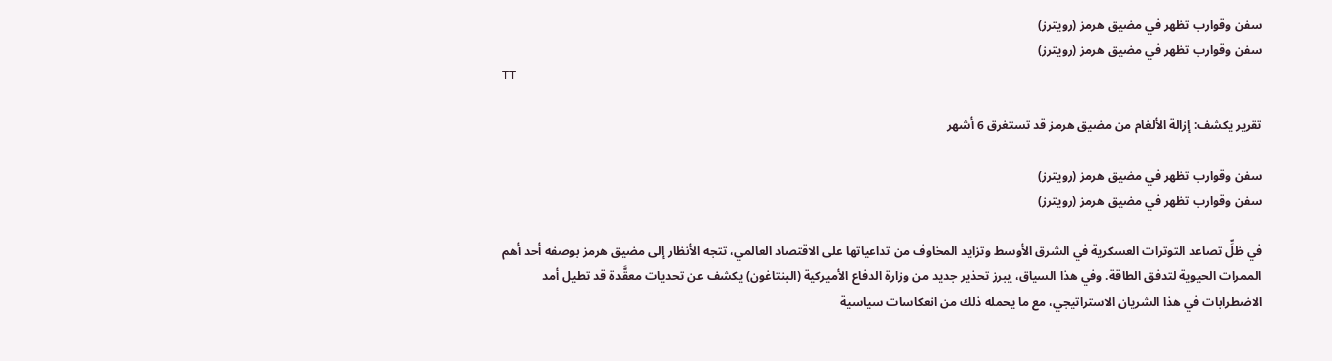سفن وقوارب تظهر في مضيق هرمز (رويترز)
سفن وقوارب تظهر في مضيق هرمز (رويترز)
TT

تقرير يكشف: إزالة الألغام من مضيق هرمز قد تستغرق 6 أشهر

سفن وقوارب تظهر في مضيق هرمز (رويترز)
سفن وقوارب تظهر في مضيق هرمز (رويترز)

في ظلِّ تصاعد التوترات العسكرية في الشرق الأوسط وتزايد المخاوف من تداعياتها على الاقتصاد العالمي، تتجه الأنظار إلى مضيق هرمز بوصفه أحد أهم الممرات الحيوية لتدفق الطاقة. وفي هذا السياق، يبرز تحذير جديد من وزارة الدفاع الأميركية (البنتاغون) يكشف عن تحديات معقَّدة قد تطيل أمد الاضطرابات في هذا الشريان الاستراتيجي، مع ما يحمله ذلك من انعكاسات سياسية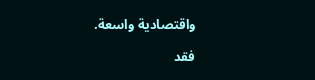واقتصادية واسعة.

فقد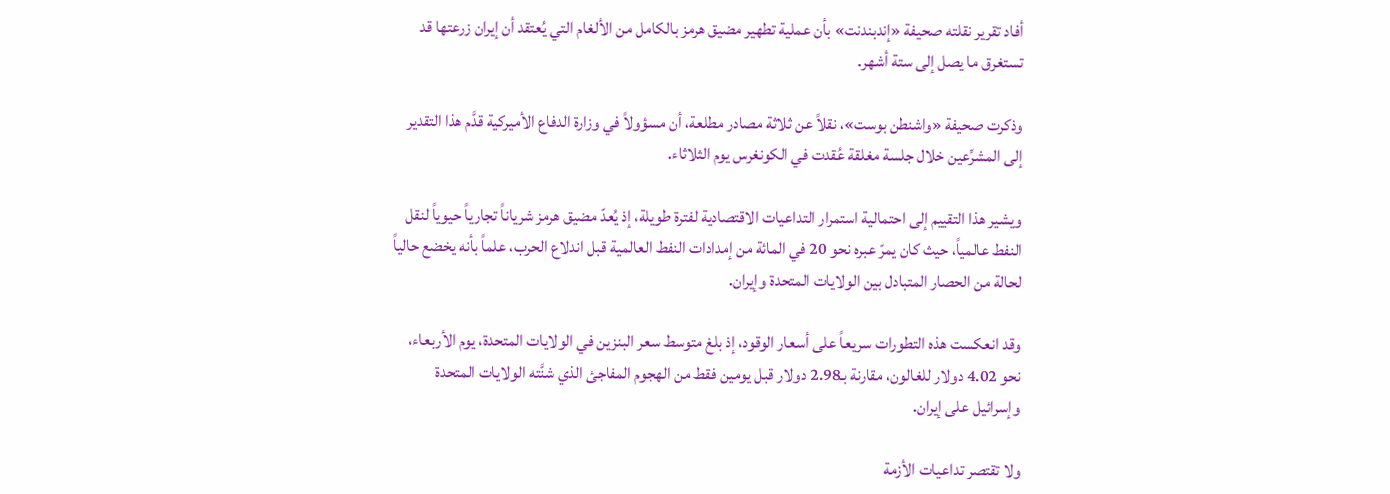أفاد تقرير نقلته صحيفة «إندبندنت» بأن عملية تطهير مضيق هرمز بالكامل من الألغام التي يُعتقد أن إيران زرعتها قد تستغرق ما يصل إلى ستة أشهر.

وذكرت صحيفة «واشنطن بوست»، نقلاً عن ثلاثة مصادر مطلعة، أن مسؤولاً في وزارة الدفاع الأميركية قدَّم هذا التقدير إلى المشرِّعين خلال جلسة مغلقة عُقدت في الكونغرس يوم الثلاثاء.

ويشير هذا التقييم إلى احتمالية استمرار التداعيات الاقتصادية لفترة طويلة، إذ يُعدّ مضيق هرمز شرياناً تجارياً حيوياً لنقل النفط عالمياً، حيث كان يمرّ عبره نحو 20 في المائة من إمدادات النفط العالمية قبل اندلاع الحرب، علماً بأنه يخضع حالياً لحالة من الحصار المتبادل بين الولايات المتحدة وإيران.

وقد انعكست هذه التطورات سريعاً على أسعار الوقود، إذ بلغ متوسط سعر البنزين في الولايات المتحدة، يوم الأربعاء، نحو 4.02 دولار للغالون، مقارنة بـ2.98 دولار قبل يومين فقط من الهجوم المفاجئ الذي شنَّته الولايات المتحدة وإسرائيل على إيران.

ولا تقتصر تداعيات الأزمة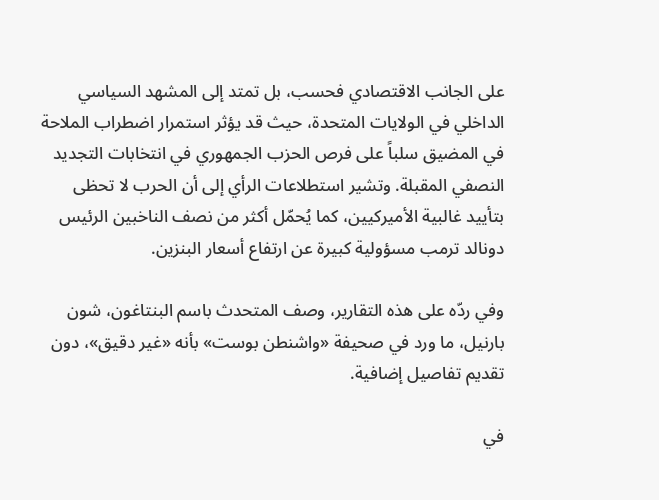على الجانب الاقتصادي فحسب، بل تمتد إلى المشهد السياسي الداخلي في الولايات المتحدة، حيث قد يؤثر استمرار اضطراب الملاحة في المضيق سلباً على فرص الحزب الجمهوري في انتخابات التجديد النصفي المقبلة. وتشير استطلاعات الرأي إلى أن الحرب لا تحظى بتأييد غالبية الأميركيين، كما يُحمّل أكثر من نصف الناخبين الرئيس دونالد ترمب مسؤولية كبيرة عن ارتفاع أسعار البنزين.

وفي ردّه على هذه التقارير، وصف المتحدث باسم البنتاغون، شون بارنيل، ما ورد في صحيفة «واشنطن بوست» بأنه «غير دقيق»، دون تقديم تفاصيل إضافية.

في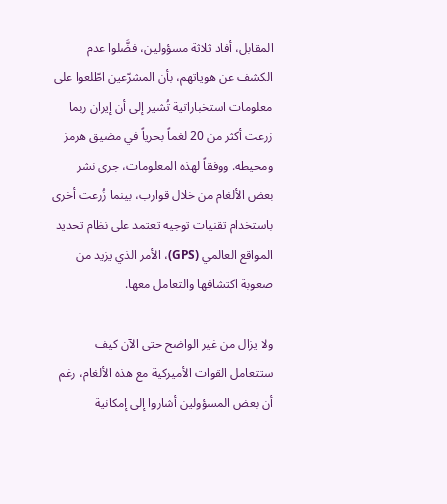المقابل، أفاد ثلاثة مسؤولين، فضَّلوا عدم الكشف عن هوياتهم، بأن المشرّعين اطّلعوا على معلومات استخباراتية تُشير إلى أن إيران ربما زرعت أكثر من 20 لغماً بحرياً في مضيق هرمز ومحيطه. ووفقاً لهذه المعلومات، جرى نشر بعض الألغام من خلال قوارب، بينما زُرعت أخرى باستخدام تقنيات توجيه تعتمد على نظام تحديد المواقع العالمي (GPS)، الأمر الذي يزيد من صعوبة اكتشافها والتعامل معها.

ولا يزال من غير الواضح حتى الآن كيف ستتعامل القوات الأميركية مع هذه الألغام، رغم أن بعض المسؤولين أشاروا إلى إمكانية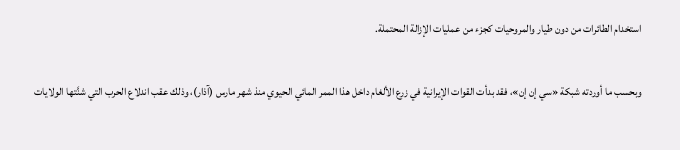استخدام الطائرات من دون طيار والمروحيات كجزء من عمليات الإزالة المحتملة.

وبحسب ما أوردته شبكة «سي إن إن»، فقد بدأت القوات الإيرانية في زرع الألغام داخل هذا الممر المائي الحيوي منذ شهر مارس (آذار)، وذلك عقب اندلاع الحرب التي شنَّتها الولايات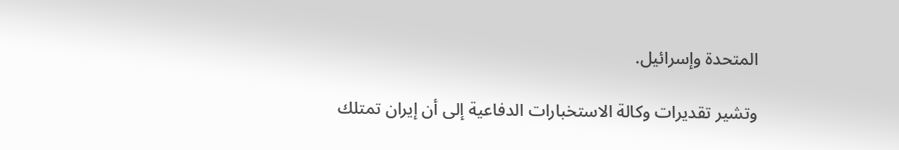المتحدة وإسرائيل.

وتشير تقديرات وكالة الاستخبارات الدفاعية إلى أن إيران تمتلك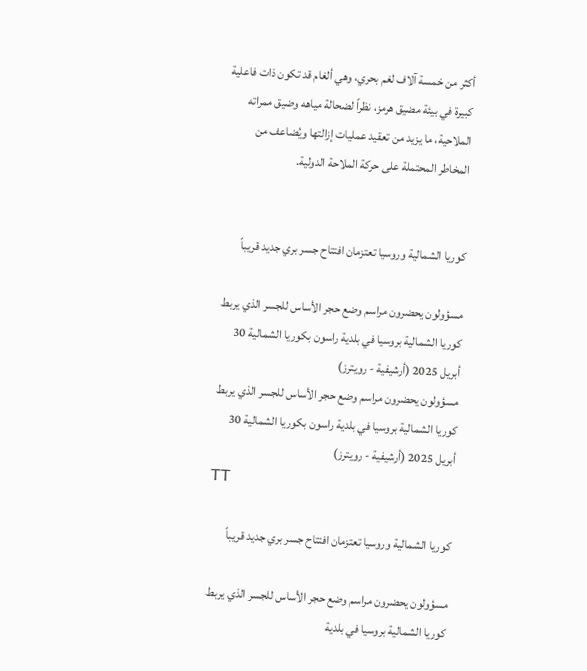أكثر من خمسة آلاف لغم بحري، وهي ألغام قد تكون ذات فاعلية كبيرة في بيئة مضيق هرمز، نظراً لضحالة مياهه وضيق ممراته الملاحية، ما يزيد من تعقيد عمليات إزالتها ويُضاعف من المخاطر المحتملة على حركة الملاحة الدولية.


كوريا الشمالية وروسيا تعتزمان افتتاح جسر بري جديد قريباً

مسؤولون يحضرون مراسم وضع حجر الأساس للجسر الذي يربط كوريا الشمالية بروسيا في بلدية راسون بكوريا الشمالية 30 أبريل 2025 (أرشيفية - رويترز)
مسؤولون يحضرون مراسم وضع حجر الأساس للجسر الذي يربط كوريا الشمالية بروسيا في بلدية راسون بكوريا الشمالية 30 أبريل 2025 (أرشيفية - رويترز)
TT

كوريا الشمالية وروسيا تعتزمان افتتاح جسر بري جديد قريباً

مسؤولون يحضرون مراسم وضع حجر الأساس للجسر الذي يربط كوريا الشمالية بروسيا في بلدية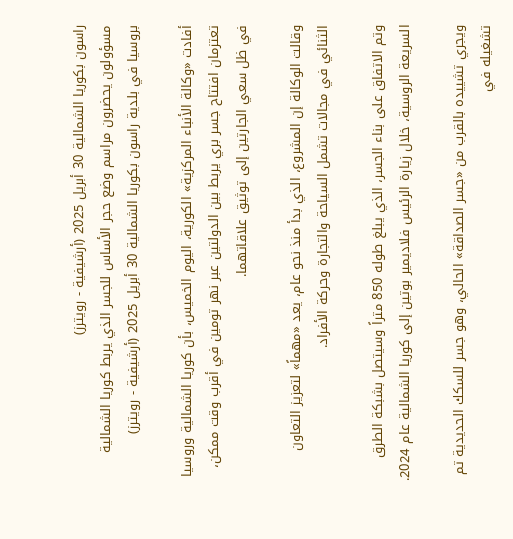راسون بكوريا الشمالية 30 أبريل 2025 (أرشيفية - رويترز)
مسؤولون يحضرون مراسم وضع حجر الأساس للجسر الذي يربط كوريا الشمالية بروسيا في بلدية راسون بكوريا الشمالية 30 أبريل 2025 (أرشيفية - رويترز)

أفادت «وكالة الأنباء المركزية» الكورية، اليوم الخميس، بأن كوريا الشمالية وروسيا تعتزمان افتتاح جسر بري يربط بين الدولتين عبر نهر تومين في أقرب وقت ممكن، في ظل ‌سعي الجارتين ‌إلى توثيق ‌علاقاتهما.

وقالت الوكالة إن المشروع، الذي بدأ منذ نحو عام، يعد «مهماً» لتعزيز التعاون الثنائي في مجالات تشمل السياحة والتجارة وحركة الأفراد.

وتم الاتفاق على بناء الجسر، ‌الذي ‌يبلغ طوله 850 متراً ‌وسيتصل بشبكة الطرق السريعة ‌الروسية، خلال زيارة الرئيس فلاديمير بوتين إلى كوريا الشمالية عام 2024.

ويجري تشييده ‌بالقرب من «جسر الصداقة» الحالي، وهو جسر للسكك الحديدية تم تشغيله في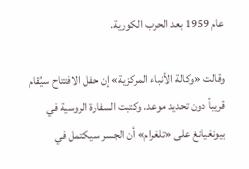عام 1959 بعد الحرب الكورية.

وقالت «وكالة الأنباء المركزية» إن حفل الافتتاح سيُقام قريباً دون تحديد موعد. وكتبت السفارة الروسية في بيونغيانغ على «تلغرام» أن الجسر سيكتمل في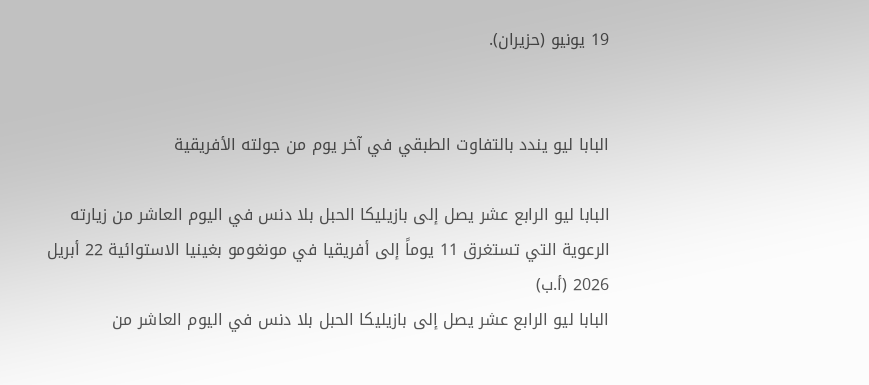19 يونيو (حزيران).


البابا ليو يندد بالتفاوت الطبقي في آخر يوم من جولته الأفريقية

البابا ليو الرابع عشر يصل إلى بازيليكا الحبل بلا دنس في اليوم العاشر من زيارته الرعوية التي تستغرق 11 يوماً إلى أفريقيا في مونغومو بغينيا الاستوائية 22 أبريل 2026 (أ.ب)
البابا ليو الرابع عشر يصل إلى بازيليكا الحبل بلا دنس في اليوم العاشر من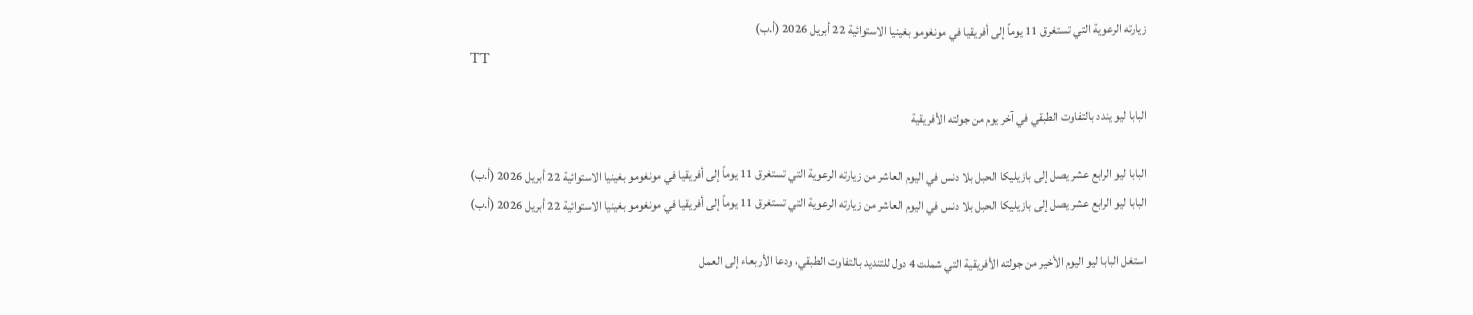زيارته الرعوية التي تستغرق 11 يوماً إلى أفريقيا في مونغومو بغينيا الاستوائية 22 أبريل 2026 (أ.ب)
TT

البابا ليو يندد بالتفاوت الطبقي في آخر يوم من جولته الأفريقية

البابا ليو الرابع عشر يصل إلى بازيليكا الحبل بلا دنس في اليوم العاشر من زيارته الرعوية التي تستغرق 11 يوماً إلى أفريقيا في مونغومو بغينيا الاستوائية 22 أبريل 2026 (أ.ب)
البابا ليو الرابع عشر يصل إلى بازيليكا الحبل بلا دنس في اليوم العاشر من زيارته الرعوية التي تستغرق 11 يوماً إلى أفريقيا في مونغومو بغينيا الاستوائية 22 أبريل 2026 (أ.ب)

استغل البابا ليو اليوم الأخير من جولته الأفريقية التي شملت 4 دول للتنديد بالتفاوت الطبقي، ودعا الأربعاء إلى العمل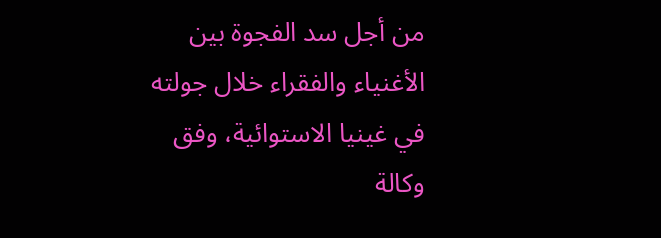من أجل سد الفجوة بين الأغنياء والفقراء خلال جولته في غينيا الاستوائية، وفق وكالة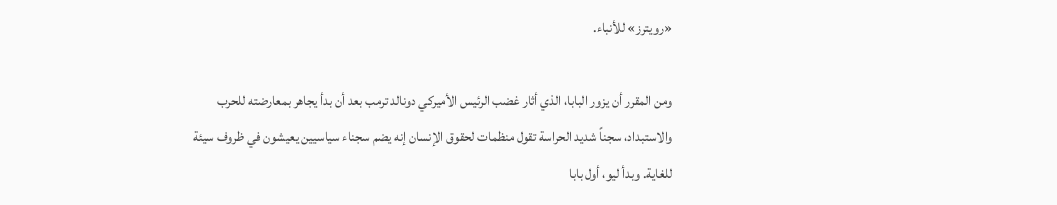«رويترز» للأنباء.

ومن المقرر أن يزور البابا، الذي أثار غضب الرئيس الأميركي دونالد ترمب بعد أن بدأ يجاهر بمعارضته للحرب والاستبداد، سجناً شديد الحراسة تقول منظمات لحقوق الإنسان إنه يضم سجناء سياسيين يعيشون في ظروف سيئة للغاية. وبدأ ليو، أول بابا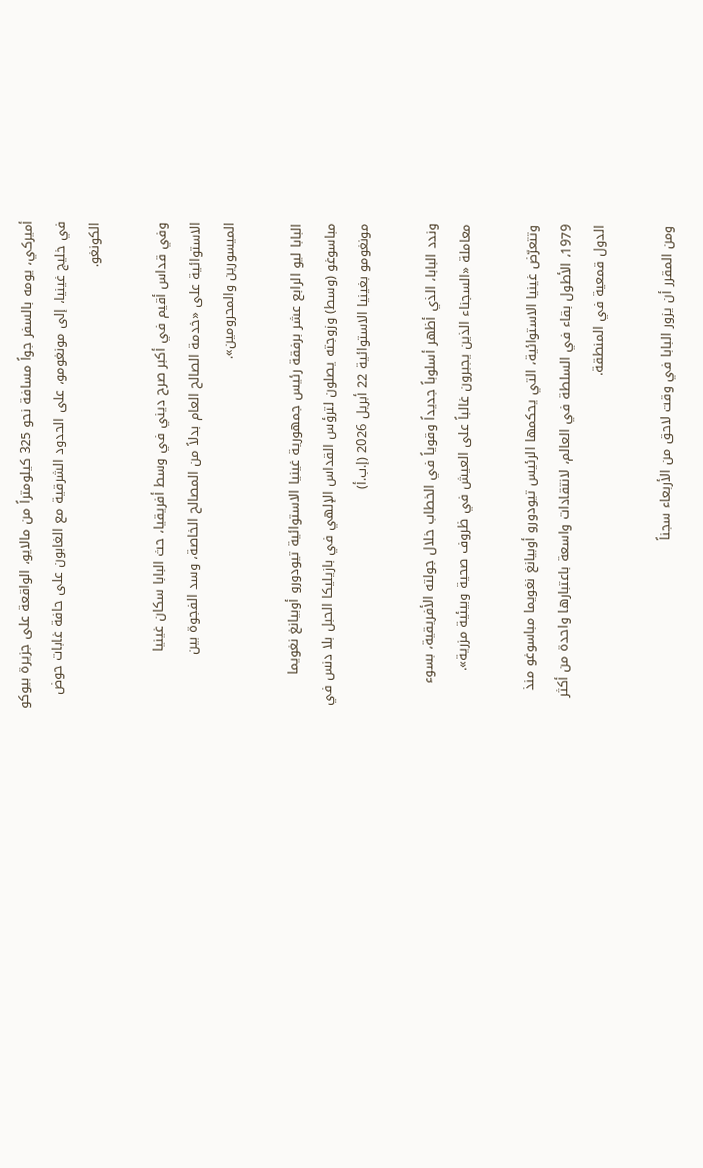أميركي، يومه بالسفر جواً مسافة نحو 325 كيلومتراً من مالايو، الواقعة على جزيرة بيوكو في خليج غينيا، إلى مونغومو، على الحدود الشرقية مع الغابون على حافة غابات حوض الكونغو.

وفي قداس أقيم في أكبر صرح ديني في وسط أفريقيا، حث البابا سكان غينيا الاستوائية على «خدمة الصالح العام بدلاً من المصالح الخاصة، وسد الفجوة بين الميسورين والمحرومين».

البابا ليو الرابع عشر برفقة رئيس جمهورية غينيا الاستوائية تيودورو أوبيانغ نغويما مباسوغو (وسط) وزوجته يصلون لترؤس القداس الإلهي في بازيليكا الحبل بلا دنس في مونغومو بغينيا الاستوائية 22 أبريل 2026 (إ.ب.أ)

وندد البابا، الذي أظهر أسلوباً جديداً وقوياً في الخطاب خلال جولته الأفريقية، بسوء معاملة «السجناء الذين يجبرون غالباً على العيش في ظروف صحية وبيئية مزرية».

وتتعرّض غينيا الاستوائية، التي يحكمها الرئيس تيودورو أوبيانغ نغويما مباسوغو منذ 1979، الأطول بقاء في السلطة في العالم، لانتقادات واسعة باعتبارها واحدة من أكثر الدول قمعية في المنطقة.

ومن المقرر أن يزور البابا في وقت لاحق من الأربعاء سجناً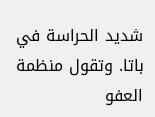شديد الحراسة في باتا. وتقول منظمة العفو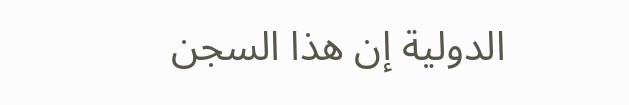الدولية إن هذا السجن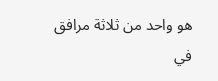هو واحد من ثلاثة مرافق في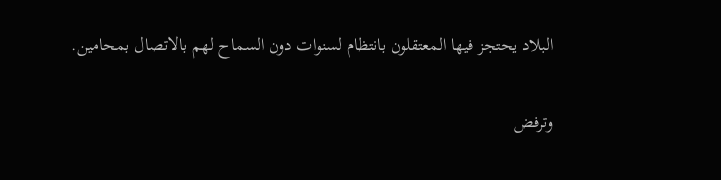البلاد يحتجز فيها المعتقلون بانتظام لسنوات دون السماح لهم بالاتصال بمحامين.

وترفض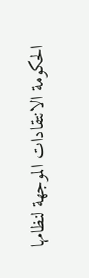الحكومة الانتقادات الموجهة لنظامها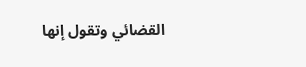القضائي وتقول إنها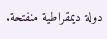دولة ديمقراطية منفتحة.